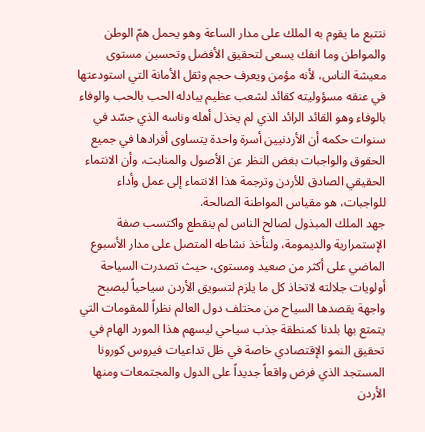نتتبع ما يقوم به الملك على مدار الساعة وهو يحمل همّ الوطن والمواطن وما انفك يسعى لتحقيق الأفضل وتحسين مستوى معيشة الناس، لأنه مؤمن ويعرف حجم وثقل الأمانة التي استودعتها في عنقه مسؤوليته كقائد لشعب عظيم يبادله الحب بالحب والوفاء بالوفاء وهو القائد الرائد الذي لم يخذل أهله وناسه الذي جسّد في سنوات حكمه أن الأردنيين أسرة واحدة يتساوى أفرادها في جميع الحقوق والواجبات بغض النظر عن الأصول والمنابت، وأن الانتماء الحقيقي الصادق للأردن وترجمة هذا الانتماء إلى عمل وأداء للواجبات، هو مقياس المواطنة الصالحة.
جهد الملك المبذول لصالح الناس لم ينقطع واكتسب صفة الإستمرارية والديمومة، ولنأخذ نشاطه المتصل على مدار الأسبوع الماضي على أكثر من صعيد ومستوى، حيث تصدرت السياحة أولويات جلالته لاتخاذ كل ما يلزم لتسويق الأردن سياحياً ليصبح واجهة يقصدها السياح من مختلف دول العالم نظراً للمقومات التي يتمتع بها بلدنا كمنطقة جذب سياحي ليسهم هذا المورد الهام في تحقيق النمو الإقتصادي خاصة في ظل تداعيات فيروس كورونا المستجد الذي فرض واقعاً جديداً على الدول والمجتمعات ومنها الأردن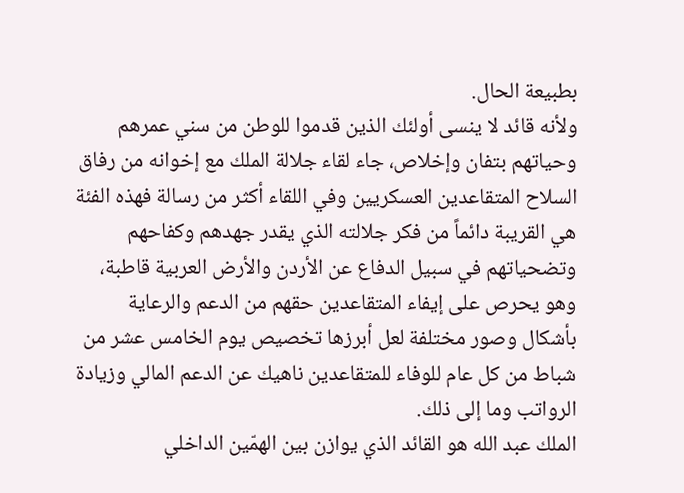بطبيعة الحال.
ولأنه قائد لا ينسى أولئك الذين قدموا للوطن من سني عمرهم وحياتهم بتفان وإخلاص، جاء لقاء جلالة الملك مع إخوانه من رفاق السلاح المتقاعدين العسكريين وفي اللقاء أكثر من رسالة فهذه الفئة هي القريبة دائماً من فكر جلالته الذي يقدر جهدهم وكفاحهم وتضحياتهم في سبيل الدفاع عن الأردن والأرض العربية قاطبة، وهو يحرص على إيفاء المتقاعدين حقهم من الدعم والرعاية بأشكال وصور مختلفة لعل أبرزها تخصيص يوم الخامس عشر من شباط من كل عام للوفاء للمتقاعدين ناهيك عن الدعم المالي وزيادة الرواتب وما إلى ذلك.
الملك عبد الله هو القائد الذي يوازن بين الهمّين الداخلي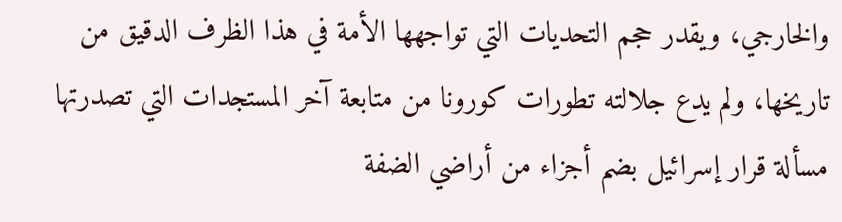والخارجي، ويقدر حجم التحديات التي تواجهها الأمة في هذا الظرف الدقيق من تاريخها، ولم يدع جلالته تطورات كورونا من متابعة آخر المستجدات التي تصدرتها مسألة قرار إسرائيل بضم أجزاء من أراضي الضفة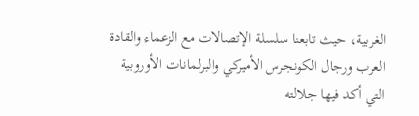الغربية، حيث تابعنا سلسلة الإتصالات مع الزعماء والقادة العرب ورجال الكونجرس الأميركي والبرلمانات الأوروبية التي أكد فيها جلالته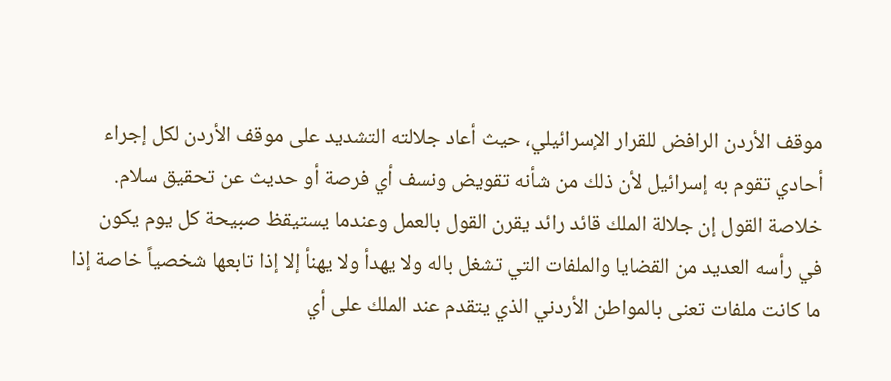موقف الأردن الرافض للقرار الإسرائيلي، حيث أعاد جلالته التشديد على موقف الأردن لكل إجراء أحادي تقوم به إسرائيل لأن ذلك من شأنه تقويض ونسف أي فرصة أو حديث عن تحقيق سلام.
خلاصة القول إن جلالة الملك قائد رائد يقرن القول بالعمل وعندما يستيقظ صبيحة كل يوم يكون في رأسه العديد من القضايا والملفات التي تشغل باله ولا يهدأ ولا يهنأ إلا إذا تابعها شخصياً خاصة إذا ما كانت ملفات تعنى بالمواطن الأردني الذي يتقدم عند الملك على أي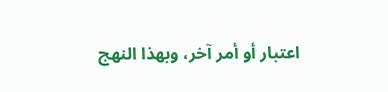اعتبار أو أمر آخر، وبهذا النهج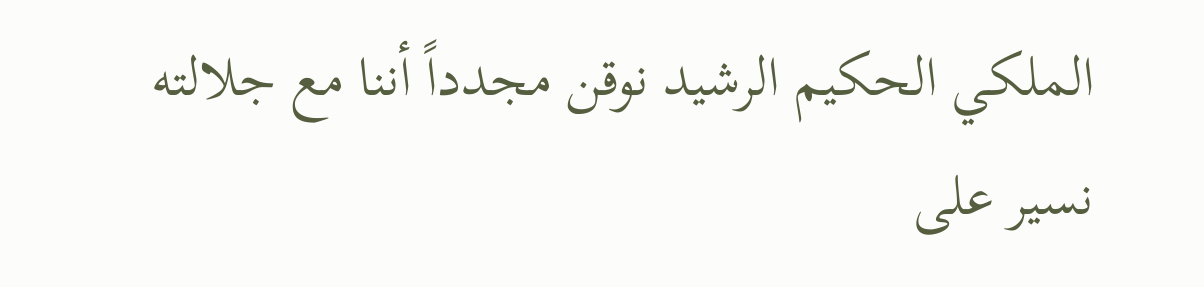الملكي الحكيم الرشيد نوقن مجدداً أننا مع جلالته نسير على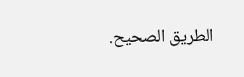الطريق الصحيح.